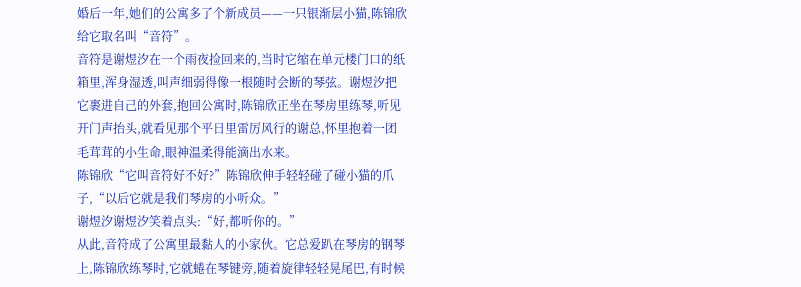婚后一年,她们的公寓多了个新成员——一只银渐层小猫,陈锦欣给它取名叫“音符”。
音符是谢煜汐在一个雨夜捡回来的,当时它缩在单元楼门口的纸箱里,浑身湿透,叫声细弱得像一根随时会断的琴弦。谢煜汐把它裹进自己的外套,抱回公寓时,陈锦欣正坐在琴房里练琴,听见开门声抬头,就看见那个平日里雷厉风行的谢总,怀里抱着一团毛茸茸的小生命,眼神温柔得能滴出水来。
陈锦欣“它叫音符好不好?”陈锦欣伸手轻轻碰了碰小猫的爪子,“以后它就是我们琴房的小听众。”
谢煜汐谢煜汐笑着点头:“好,都听你的。”
从此,音符成了公寓里最黏人的小家伙。它总爱趴在琴房的钢琴上,陈锦欣练琴时,它就蜷在琴键旁,随着旋律轻轻晃尾巴,有时候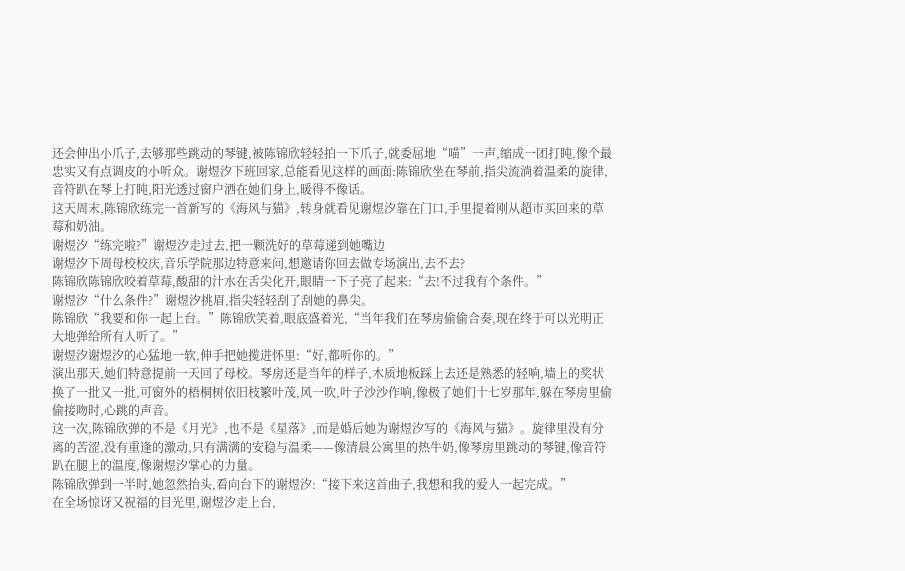还会伸出小爪子,去够那些跳动的琴键,被陈锦欣轻轻拍一下爪子,就委屈地“喵”一声,缩成一团打盹,像个最忠实又有点调皮的小听众。谢煜汐下班回家,总能看见这样的画面:陈锦欣坐在琴前,指尖流淌着温柔的旋律,音符趴在琴上打盹,阳光透过窗户洒在她们身上,暖得不像话。
这天周末,陈锦欣练完一首新写的《海风与猫》,转身就看见谢煜汐靠在门口,手里提着刚从超市买回来的草莓和奶油。
谢煜汐“练完啦?”谢煜汐走过去,把一颗洗好的草莓递到她嘴边
谢煜汐下周母校校庆,音乐学院那边特意来问,想邀请你回去做专场演出,去不去?
陈锦欣陈锦欣咬着草莓,酸甜的汁水在舌尖化开,眼睛一下子亮了起来:“去!不过我有个条件。”
谢煜汐“什么条件?”谢煜汐挑眉,指尖轻轻刮了刮她的鼻尖。
陈锦欣“我要和你一起上台。”陈锦欣笑着,眼底盛着光,“当年我们在琴房偷偷合奏,现在终于可以光明正大地弹给所有人听了。”
谢煜汐谢煜汐的心猛地一软,伸手把她揽进怀里:“好,都听你的。”
演出那天,她们特意提前一天回了母校。琴房还是当年的样子,木质地板踩上去还是熟悉的轻响,墙上的奖状换了一批又一批,可窗外的梧桐树依旧枝繁叶茂,风一吹,叶子沙沙作响,像极了她们十七岁那年,躲在琴房里偷偷接吻时,心跳的声音。
这一次,陈锦欣弹的不是《月光》,也不是《星落》,而是婚后她为谢煜汐写的《海风与猫》。旋律里没有分离的苦涩,没有重逢的激动,只有满满的安稳与温柔——像清晨公寓里的热牛奶,像琴房里跳动的琴键,像音符趴在腿上的温度,像谢煜汐掌心的力量。
陈锦欣弹到一半时,她忽然抬头,看向台下的谢煜汐:“接下来这首曲子,我想和我的爱人一起完成。”
在全场惊讶又祝福的目光里,谢煜汐走上台,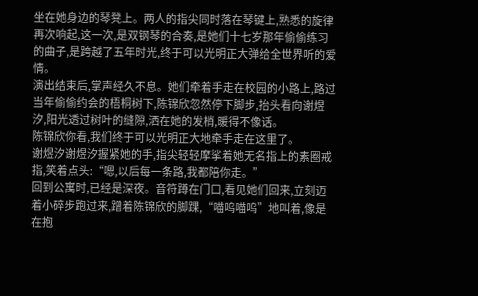坐在她身边的琴凳上。两人的指尖同时落在琴键上,熟悉的旋律再次响起,这一次,是双钢琴的合奏,是她们十七岁那年偷偷练习的曲子,是跨越了五年时光,终于可以光明正大弹给全世界听的爱情。
演出结束后,掌声经久不息。她们牵着手走在校园的小路上,路过当年偷偷约会的梧桐树下,陈锦欣忽然停下脚步,抬头看向谢煜汐,阳光透过树叶的缝隙,洒在她的发梢,暖得不像话。
陈锦欣你看,我们终于可以光明正大地牵手走在这里了。
谢煜汐谢煜汐握紧她的手,指尖轻轻摩挲着她无名指上的素圈戒指,笑着点头:“嗯,以后每一条路,我都陪你走。”
回到公寓时,已经是深夜。音符蹲在门口,看见她们回来,立刻迈着小碎步跑过来,蹭着陈锦欣的脚踝,“喵呜喵呜”地叫着,像是在抱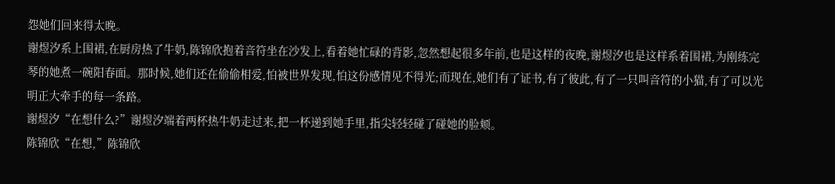怨她们回来得太晚。
谢煜汐系上围裙,在厨房热了牛奶,陈锦欣抱着音符坐在沙发上,看着她忙碌的背影,忽然想起很多年前,也是这样的夜晚,谢煜汐也是这样系着围裙,为刚练完琴的她煮一碗阳春面。那时候,她们还在偷偷相爱,怕被世界发现,怕这份感情见不得光;而现在,她们有了证书,有了彼此,有了一只叫音符的小猫,有了可以光明正大牵手的每一条路。
谢煜汐“在想什么?”谢煜汐端着两杯热牛奶走过来,把一杯递到她手里,指尖轻轻碰了碰她的脸颊。
陈锦欣“在想,”陈锦欣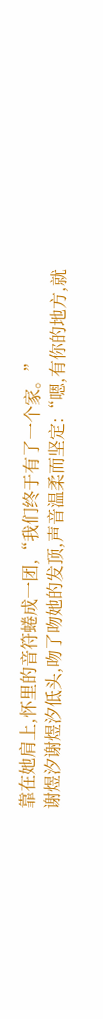靠在她肩上,怀里的音符蜷成一团,“我们终于有了一个家。”
谢煜汐谢煜汐低头,吻了吻她的发顶,声音温柔而坚定:“嗯,有你的地方,就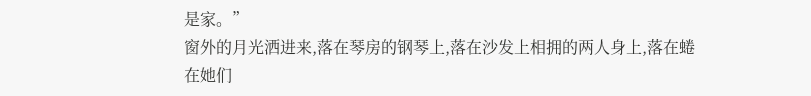是家。”
窗外的月光洒进来,落在琴房的钢琴上,落在沙发上相拥的两人身上,落在蜷在她们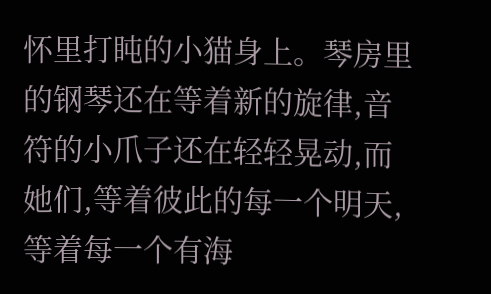怀里打盹的小猫身上。琴房里的钢琴还在等着新的旋律,音符的小爪子还在轻轻晃动,而她们,等着彼此的每一个明天,等着每一个有海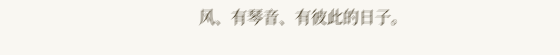风、有琴音、有彼此的日子。